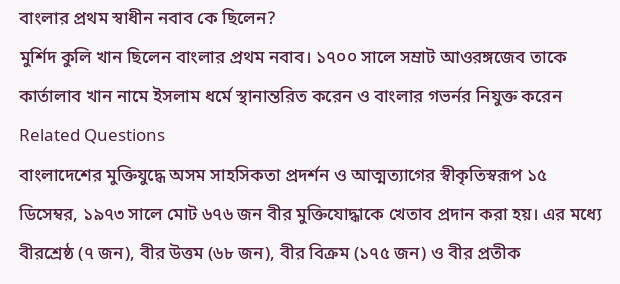বাংলার প্রথম স্বাধীন নবাব কে ছিলেন?
মুর্শিদ কুলি খান ছিলেন বাংলার প্রথম নবাব। ১৭০০ সালে সম্রাট আওরঙ্গজেব তাকে কার্তালাব খান নামে ইসলাম ধর্মে স্থানান্তরিত করেন ও বাংলার গভর্নর নিযুক্ত করেন
Related Questions
বাংলাদেশের মুক্তিযুদ্ধে অসম সাহসিকতা প্রদর্শন ও আত্মত্যাগের স্বীকৃতিস্বরূপ ১৫ ডিসেম্বর, ১৯৭৩ সালে মোট ৬৭৬ জন বীর মুক্তিযোদ্ধাকে খেতাব প্রদান করা হয়। এর মধ্যে বীরশ্রেষ্ঠ (৭ জন), বীর উত্তম (৬৮ জন), বীর বিক্রম (১৭৫ জন) ও বীর প্রতীক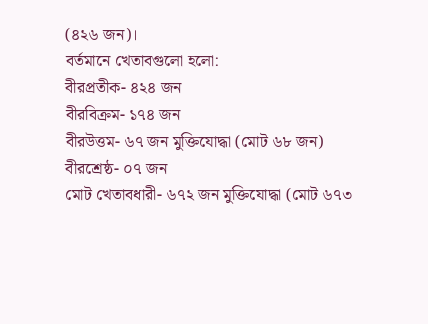(৪২৬ জন)।
বর্তমানে খেতাবগুলো হলো:
বীরপ্রতীক- ৪২৪ জন
বীরবিক্রম- ১৭৪ জন
বীরউত্তম- ৬৭ জন মুক্তিযোদ্ধা (মোট ৬৮ জন)
বীরশ্রেষ্ঠ- ০৭ জন
মোট খেতাবধারী- ৬৭২ জন মুক্তিযোদ্ধা (মোট ৬৭৩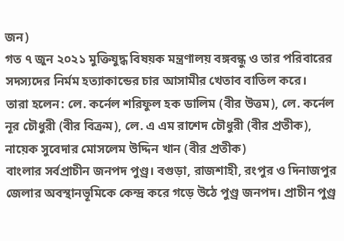জন)
গত ৭ জুন ২০২১ মুক্তিযুদ্ধ বিষয়ক মন্ত্রণালয় বঙ্গবন্ধু ও তার পরিবারের সদস্যদের নির্মম হত্যাকান্ডের চার আসামীর খেতাব বাতিল করে।
তারা হলেন: লে. কর্নেল শরিফুল হক ডালিম (বীর উত্তম), লে. কর্নেল নূর চৌধুরী (বীর বিক্রম), লে. এ এম রাশেদ চৌধুরী (বীর প্রতীক), নায়েক সুবেদার মোসলেম উদ্দিন খান (বীর প্রতীক)
বাংলার সর্বপ্রাচীন জনপদ পুণ্ড্র। বগুড়া, রাজশাহী, রংপুর ও দিনাজপুর জেলার অবস্থানভূমিকে কেন্দ্র করে গড়ে উঠে পুণ্ড্র জনপদ। প্রাচীন পুণ্ড্র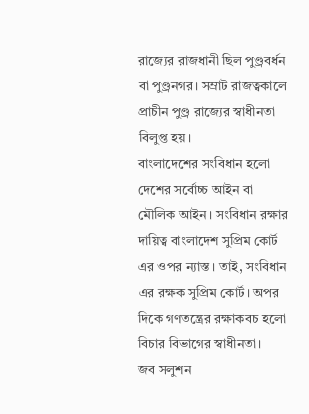রাজ্যের রাজধানী ছিল পুণ্ড্রবর্ধন বা পুণ্ড্রনগর। সম্রাট রাজত্বকালে প্রাচীন পুণ্ড্র রাজ্যের স্বাধীনতা বিলুপ্ত হয়।
বাংলাদেশের সংবিধান হলো দেশের সর্বোচ্চ আইন বা মৌলিক আইন। সংবিধান রক্ষার দায়িত্ব বাংলাদেশ সুপ্রিম কোর্ট এর ওপর ন্যাস্ত। তাই, সংবিধান এর রক্ষক সুপ্রিম কোর্ট। অপর দিকে গণতন্ত্রের রক্ষাকবচ হলো বিচার বিভাগের স্বাধীনতা।
জব সলুশন